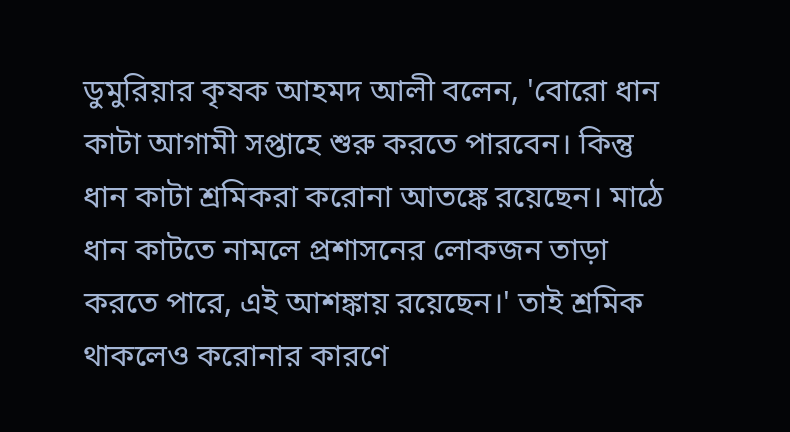ডুমুরিয়ার কৃষক আহমদ আলী বলেন, 'বোরো ধান কাটা আগামী সপ্তাহে শুরু করতে পারবেন। কিন্তু ধান কাটা শ্রমিকরা করোনা আতঙ্কে রয়েছেন। মাঠে ধান কাটতে নামলে প্রশাসনের লোকজন তাড়া করতে পারে, এই আশঙ্কায় রয়েছেন।' তাই শ্রমিক থাকলেও করোনার কারণে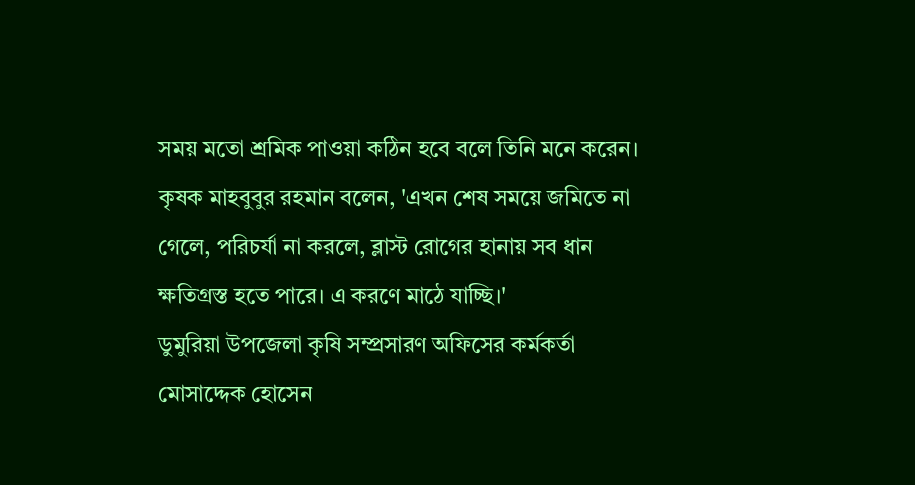সময় মতো শ্রমিক পাওয়া কঠিন হবে বলে তিনি মনে করেন।
কৃষক মাহবুবুর রহমান বলেন, 'এখন শেষ সময়ে জমিতে না গেলে, পরিচর্যা না করলে, ব্লাস্ট রোগের হানায় সব ধান ক্ষতিগ্রস্ত হতে পারে। এ করণে মাঠে যাচ্ছি।'
ডুমুরিয়া উপজেলা কৃষি সম্প্রসারণ অফিসের কর্মকর্তা মোসাদ্দেক হোসেন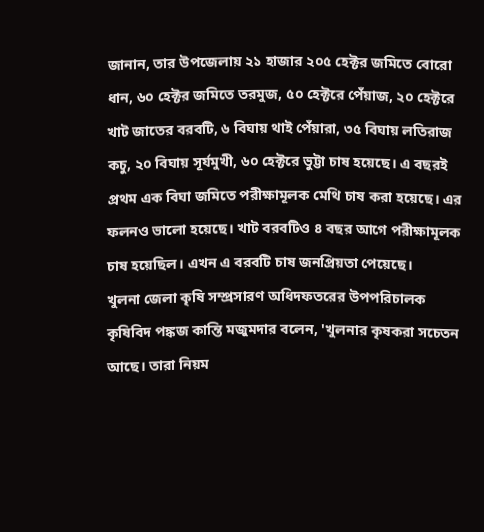জানান, তার উপজেলায় ২১ হাজার ২০৫ হেক্টর জমিতে বোরো ধান, ৬০ হেক্টর জমিতে তরমুজ, ৫০ হেক্টরে পেঁয়াজ, ২০ হেক্টরে খাট জাতের বরবটি, ৬ বিঘায় থাই পেঁয়ারা, ৩৫ বিঘায় লতিরাজ কচু, ২০ বিঘায় সূর্যমুখী, ৬০ হেক্টরে ভুট্টা চাষ হয়েছে। এ বছরই প্রথম এক বিঘা জমিতে পরীক্ষামূলক মেথি চাষ করা হয়েছে। এর ফলনও ভালো হয়েছে। খাট বরবটিও ৪ বছর আগে পরীক্ষামূলক চাষ হয়েছিল। এখন এ বরবটি চাষ জনপ্রিয়তা পেয়েছে।
খুলনা জেলা কৃষি সম্প্রসারণ অধিদফতরের উপপরিচালক কৃষিবিদ পঙ্কজ কান্তি মজুমদার বলেন, 'খুলনার কৃষকরা সচেতন আছে। তারা নিয়ম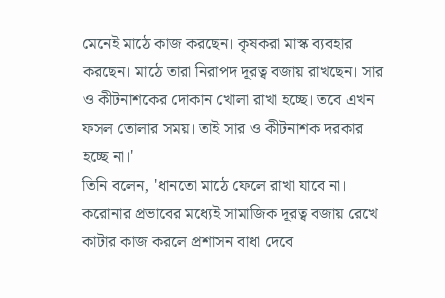মেনেই মাঠে কাজ করছেন। কৃষকরা মাস্ক ব্যবহার করছেন। মাঠে তারা নিরাপদ দূরত্ব বজায় রাখছেন। সার ও কীটনাশকের দোকান খোলা রাখা হচ্ছে। তবে এখন ফসল তোলার সময়। তাই সার ও কীটনাশক দরকার হচ্ছে না।'
তিনি বলেন, 'ধানতো মাঠে ফেলে রাখা যাবে না। করোনার প্রভাবের মধ্যেই সামাজিক দূরত্ব বজায় রেখে কাটার কাজ করলে প্রশাসন বাধা দেবে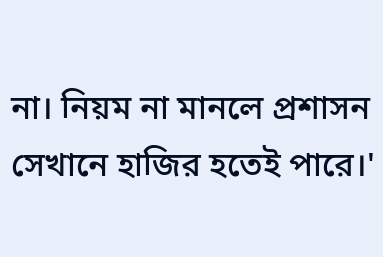না। নিয়ম না মানলে প্রশাসন সেখানে হাজির হতেই পারে।'